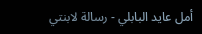أمل عايد البابلي - رسالة لابنتي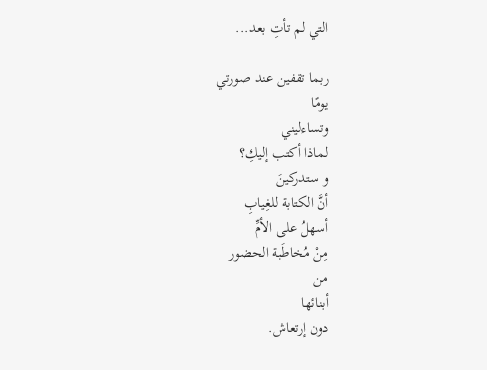التي لم تأتِ بعد...

ربما تقفين عند صورتي
يومًا
وتساءليني
لماذا أكتب إليكِ؟
و ستدركينَ
أنَّ الكتابة للغِيابِ
أسهلُ على الأمِّ
مِنْ مُخاطَبة الحضور
من
أبنائها
دون إرتعاش.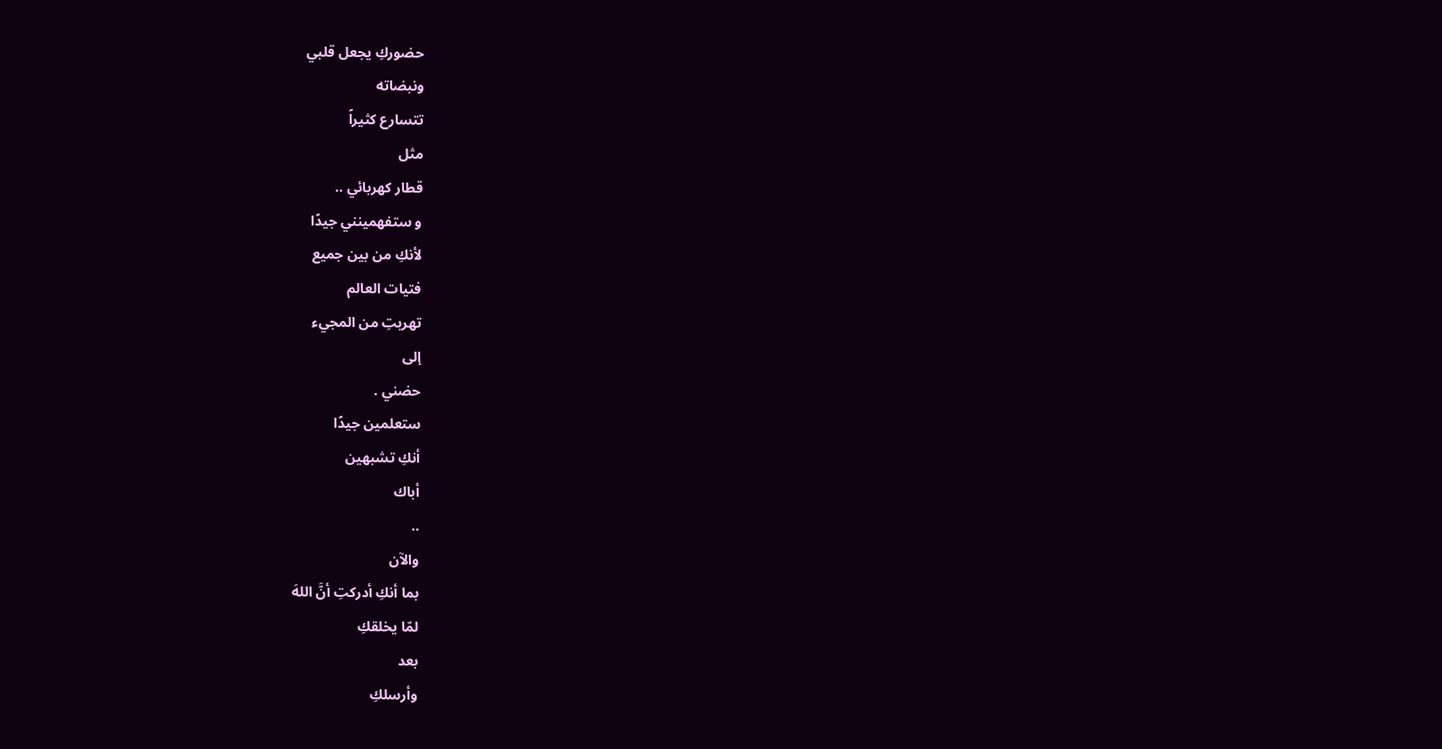حضوركِ يجعل قلبي
ونبضاته
تتسارع كثيراً
مثل
قطار كهربائي ..
و ستفهمينني جيدًا
لأنكِ من بين جميع
فتيات العالم
تهربتِ من المجيء
إلى
حضني .
ستعلمين جيدًا
أنكِ تشبهين
أباك
..
والآن
بما أنكِ أدركتِ أنَّ اللهَ
لمّا يخلقكِ
بعد
وأرسلكِ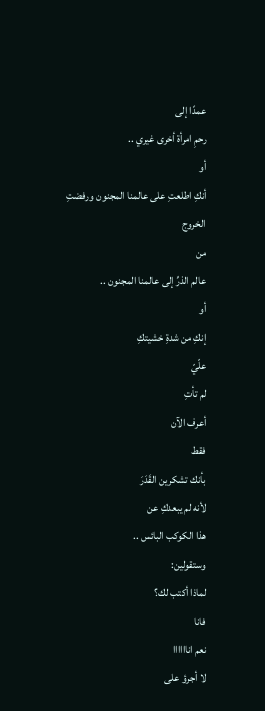عمدًا إلى
رحمِ امرأة أخرى غيري ..
أو
أنكِ اطلعتِ على عالمنا المجنون ورفضتِ الخروج
من
عالم الذرِّ إلى عالمنا المجنون ..
أو
إنكِ من شدةِ خشيتكِ
علّيّ
لم تأتِ
أعرف الآن
فقط
بأنك تشكرين القَدَرَ
لأنه لم يبعدكِ عن
هذا الكوكب البائس ..
وستقولين:
لماذا أكتب لك؟
فانا
نعم اناااااا
لا أجرؤ على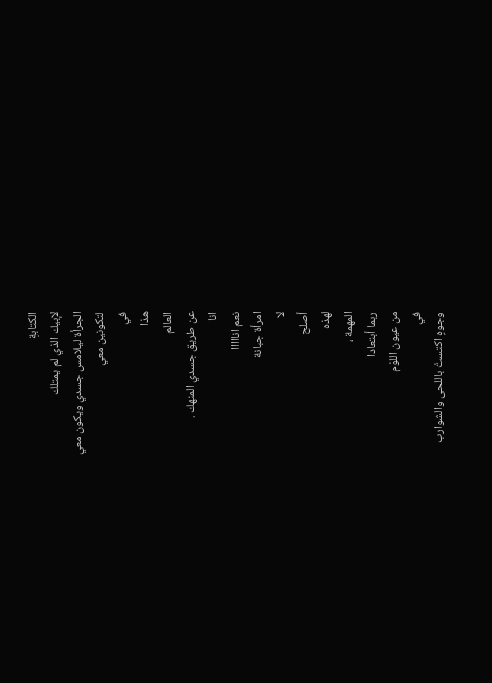الكتابةِ
لإبيك الذي لم يمتلك
الجرأة ليلامس جسدي ويكون معي
لتكونين معي
في
هذا
العالم
عن طريق جسدي المنهك .
انا
نعم انااااا
امرأة جبانة
لا
أصلح
لهذه
المهمة ،
ربما أبتعادا
من عيون اللوْم
في
وجوهٍ اكتستْ باللحى والشوارب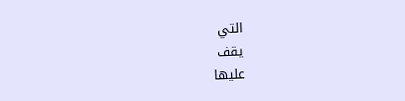التي
يقف
عليها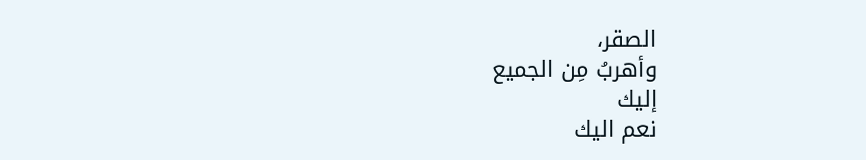الصقر،
وأهربُ مِن الجميع
إليك
نعم اليك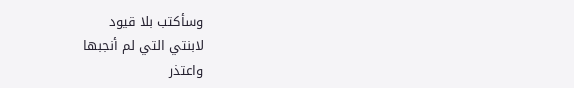وسأكتب بلا قيود
لابنتي التي لم أنجبها
واعتذر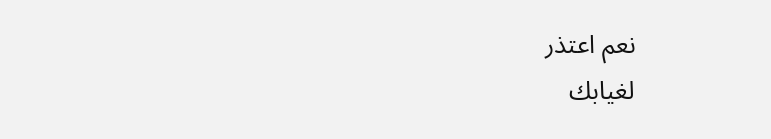نعم اعتذر
لغيابك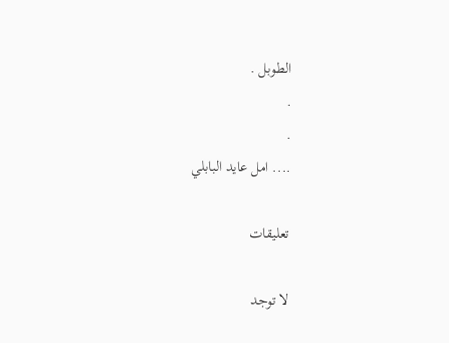الطوبل .
.
.
.... امل عايد البابلي

تعليقات

لا توجد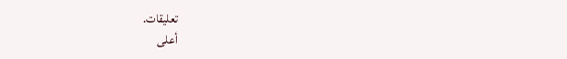تعليقات.
أعلى